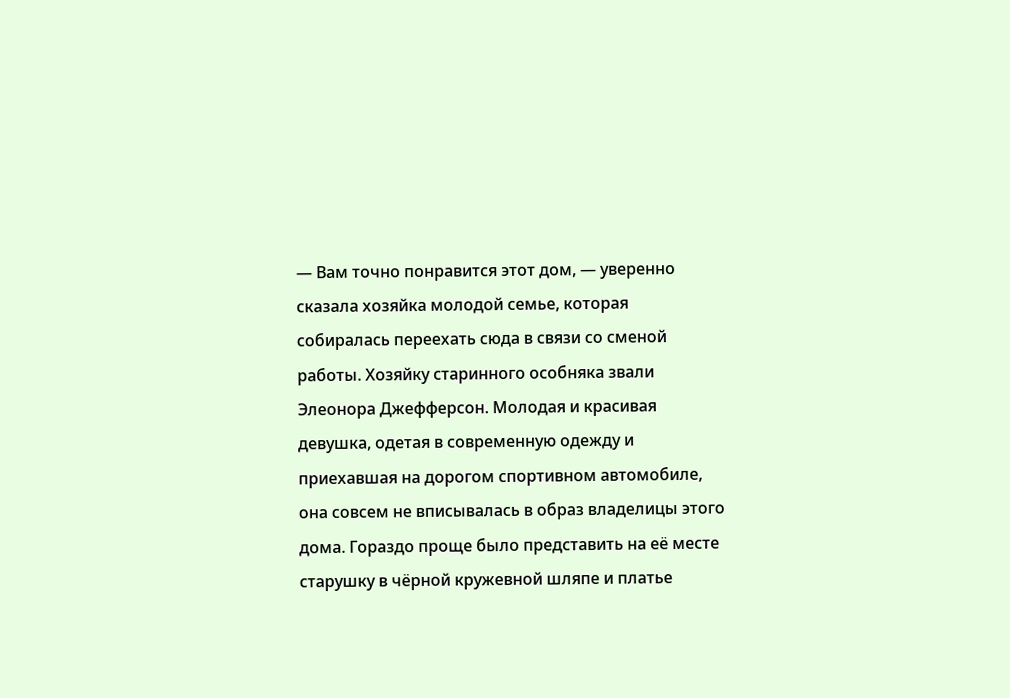— Вам точно понравится этот дом, — уверенно сказала хозяйка молодой семье, которая собиралась переехать сюда в связи со сменой работы. Хозяйку старинного особняка звали Элеонора Джефферсон. Молодая и красивая девушка, одетая в современную одежду и приехавшая на дорогом спортивном автомобиле, она совсем не вписывалась в образ владелицы этого дома. Гораздо проще было представить на её месте старушку в чёрной кружевной шляпе и платье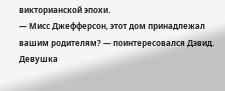викторианской эпохи.
— Мисс Джефферсон, этот дом принадлежал вашим родителям? — поинтересовался Дэвид. Девушка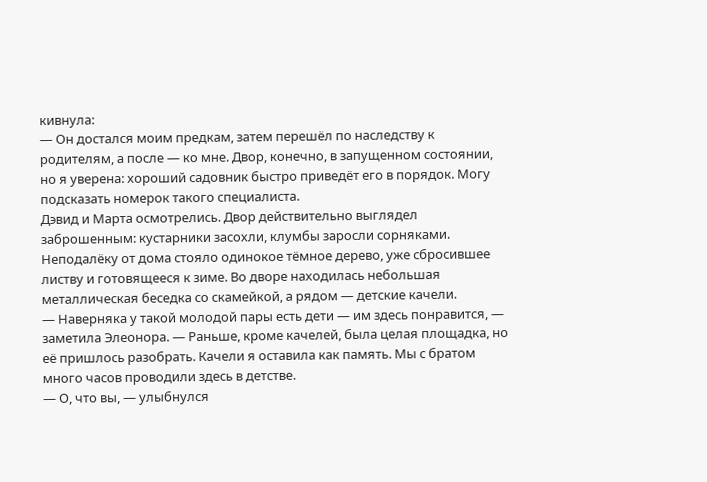кивнула:
— Он достался моим предкам, затем перешёл по наследству к родителям, а после — ко мне. Двор, конечно, в запущенном состоянии, но я уверена: хороший садовник быстро приведёт его в порядок. Могу подсказать номерок такого специалиста.
Дэвид и Марта осмотрелись. Двор действительно выглядел заброшенным: кустарники засохли, клумбы заросли сорняками. Неподалёку от дома стояло одинокое тёмное дерево, уже сбросившее листву и готовящееся к зиме. Во дворе находилась небольшая металлическая беседка со скамейкой, а рядом — детские качели.
— Наверняка у такой молодой пары есть дети — им здесь понравится, — заметила Элеонора. — Раньше, кроме качелей, была целая площадка, но её пришлось разобрать. Качели я оставила как память. Мы с братом много часов проводили здесь в детстве.
— О, что вы, — улыбнулся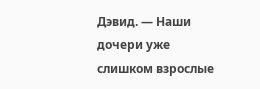Дэвид. — Наши дочери уже слишком взрослые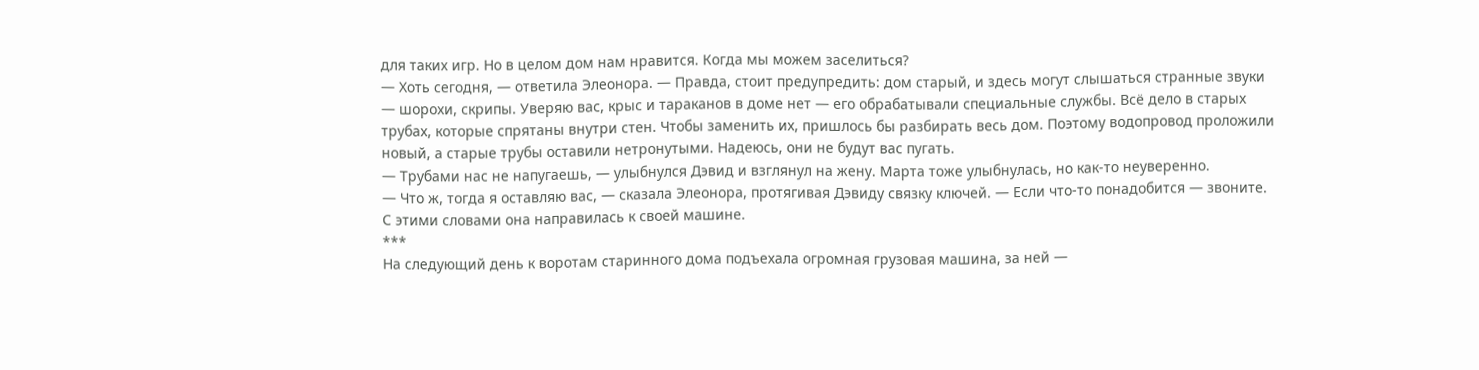для таких игр. Но в целом дом нам нравится. Когда мы можем заселиться?
— Хоть сегодня, — ответила Элеонора. — Правда, стоит предупредить: дом старый, и здесь могут слышаться странные звуки — шорохи, скрипы. Уверяю вас, крыс и тараканов в доме нет — его обрабатывали специальные службы. Всё дело в старых трубах, которые спрятаны внутри стен. Чтобы заменить их, пришлось бы разбирать весь дом. Поэтому водопровод проложили новый, а старые трубы оставили нетронутыми. Надеюсь, они не будут вас пугать.
— Трубами нас не напугаешь, — улыбнулся Дэвид и взглянул на жену. Марта тоже улыбнулась, но как-то неуверенно.
— Что ж, тогда я оставляю вас, — сказала Элеонора, протягивая Дэвиду связку ключей. — Если что-то понадобится — звоните.
С этими словами она направилась к своей машине.
***
На следующий день к воротам старинного дома подъехала огромная грузовая машина, за ней —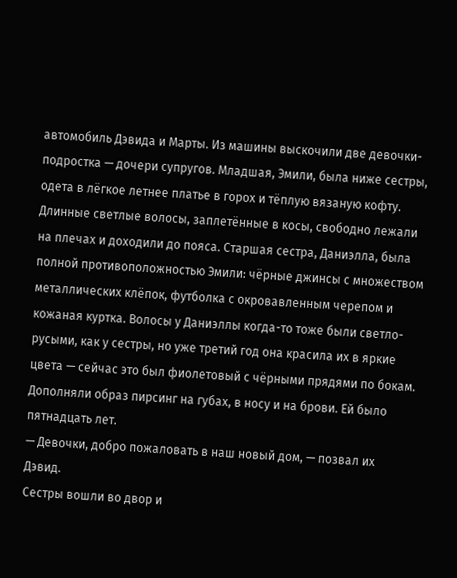автомобиль Дэвида и Марты. Из машины выскочили две девочки-подростка — дочери супругов. Младшая, Эмили, была ниже сестры, одета в лёгкое летнее платье в горох и тёплую вязаную кофту. Длинные светлые волосы, заплетённые в косы, свободно лежали на плечах и доходили до пояса. Старшая сестра, Даниэлла, была полной противоположностью Эмили: чёрные джинсы с множеством металлических клёпок, футболка с окровавленным черепом и кожаная куртка. Волосы у Даниэллы когда-то тоже были светло-русыми, как у сестры, но уже третий год она красила их в яркие цвета — сейчас это был фиолетовый с чёрными прядями по бокам. Дополняли образ пирсинг на губах, в носу и на брови. Ей было пятнадцать лет.
— Девочки, добро пожаловать в наш новый дом, — позвал их Дэвид.
Сестры вошли во двор и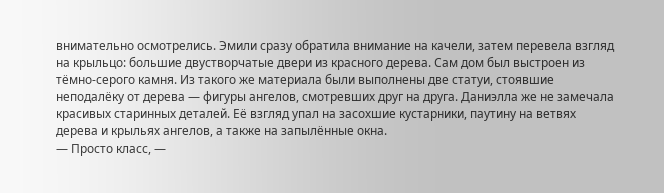внимательно осмотрелись. Эмили сразу обратила внимание на качели, затем перевела взгляд на крыльцо: большие двустворчатые двери из красного дерева. Сам дом был выстроен из тёмно-серого камня. Из такого же материала были выполнены две статуи, стоявшие неподалёку от дерева — фигуры ангелов, смотревших друг на друга. Даниэлла же не замечала красивых старинных деталей. Её взгляд упал на засохшие кустарники, паутину на ветвях дерева и крыльях ангелов, а также на запылённые окна.
— Просто класс, —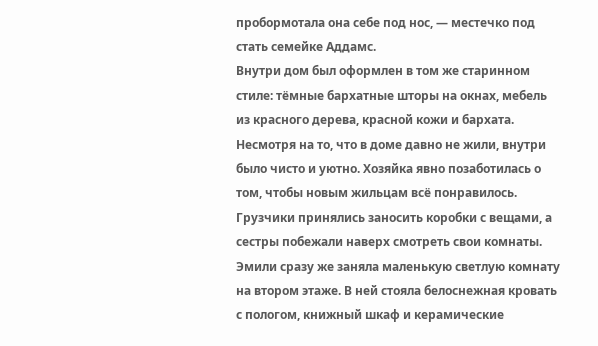пробормотала она себе под нос, — местечко под стать семейке Аддамс.
Внутри дом был оформлен в том же старинном стиле: тёмные бархатные шторы на окнах, мебель из красного дерева, красной кожи и бархата. Несмотря на то, что в доме давно не жили, внутри было чисто и уютно. Хозяйка явно позаботилась о том, чтобы новым жильцам всё понравилось. Грузчики принялись заносить коробки с вещами, а сестры побежали наверх смотреть свои комнаты.
Эмили сразу же заняла маленькую светлую комнату на втором этаже. В ней стояла белоснежная кровать с пологом, книжный шкаф и керамические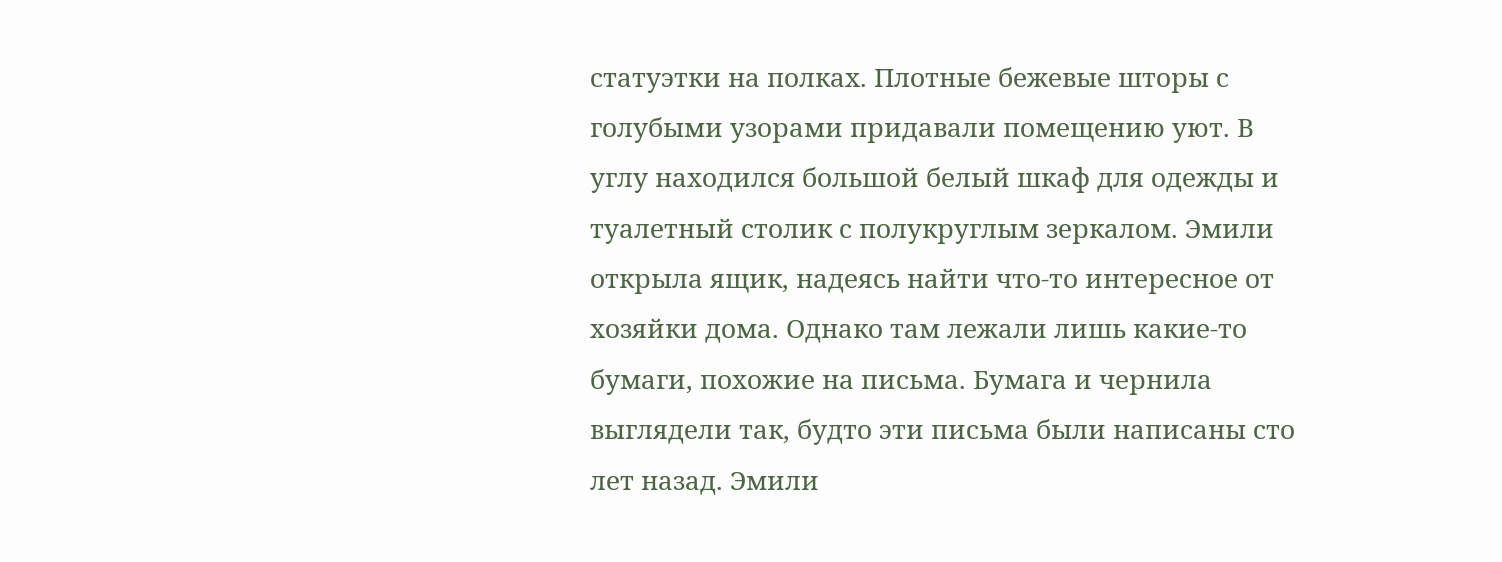статуэтки на полках. Плотные бежевые шторы с голубыми узорами придавали помещению уют. В углу находился большой белый шкаф для одежды и туалетный столик с полукруглым зеркалом. Эмили открыла ящик, надеясь найти что-то интересное от хозяйки дома. Однако там лежали лишь какие-то бумаги, похожие на письма. Бумага и чернила выглядели так, будто эти письма были написаны сто лет назад. Эмили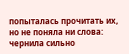попыталась прочитать их, но не поняла ни слова: чернила сильно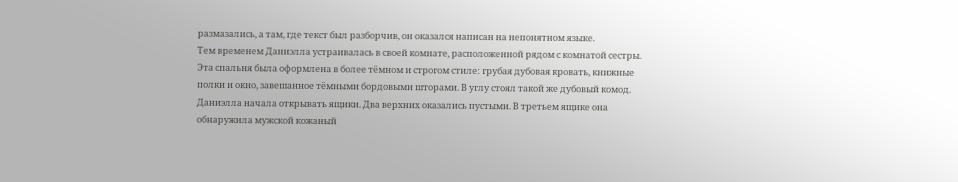размазались, а там, где текст был разборчив, он оказался написан на непонятном языке.
Тем временем Даниэлла устраивалась в своей комнате, расположенной рядом с комнатой сестры. Эта спальня была оформлена в более тёмном и строгом стиле: грубая дубовая кровать, книжные полки и окно, завешанное тёмными бордовыми шторами. В углу стоял такой же дубовый комод. Даниэлла начала открывать ящики. Два верхних оказались пустыми. В третьем ящике она обнаружила мужской кожаный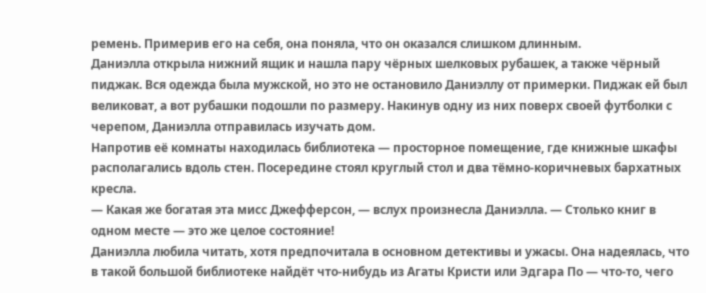ремень. Примерив его на себя, она поняла, что он оказался слишком длинным.
Даниэлла открыла нижний ящик и нашла пару чёрных шелковых рубашек, а также чёрный пиджак. Вся одежда была мужской, но это не остановило Даниэллу от примерки. Пиджак ей был великоват, а вот рубашки подошли по размеру. Накинув одну из них поверх своей футболки с черепом, Даниэлла отправилась изучать дом.
Напротив её комнаты находилась библиотека — просторное помещение, где книжные шкафы располагались вдоль стен. Посередине стоял круглый стол и два тёмно-коричневых бархатных кресла.
— Какая же богатая эта мисс Джефферсон, — вслух произнесла Даниэлла. — Столько книг в одном месте — это же целое состояние!
Даниэлла любила читать, хотя предпочитала в основном детективы и ужасы. Она надеялась, что в такой большой библиотеке найдёт что-нибудь из Агаты Кристи или Эдгара По — что-то, чего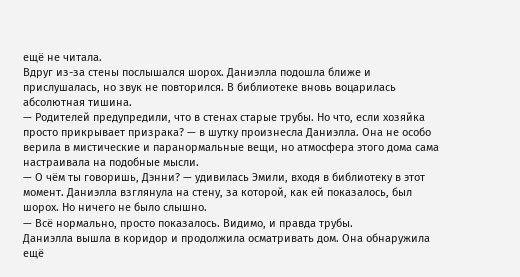ещё не читала.
Вдруг из-за стены послышался шорох. Даниэлла подошла ближе и прислушалась, но звук не повторился. В библиотеке вновь воцарилась абсолютная тишина.
— Родителей предупредили, что в стенах старые трубы. Но что, если хозяйка просто прикрывает призрака? — в шутку произнесла Даниэлла. Она не особо верила в мистические и паранормальные вещи, но атмосфера этого дома сама настраивала на подобные мысли.
— О чём ты говоришь, Дэнни? — удивилась Эмили, входя в библиотеку в этот момент. Даниэлла взглянула на стену, за которой, как ей показалось, был шорох. Но ничего не было слышно.
— Всё нормально, просто показалось. Видимо, и правда трубы.
Даниэлла вышла в коридор и продолжила осматривать дом. Она обнаружила ещё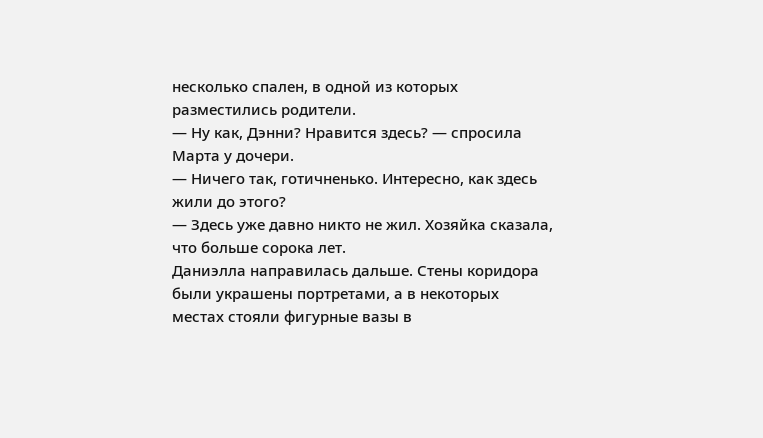несколько спален, в одной из которых разместились родители.
— Ну как, Дэнни? Нравится здесь? — спросила Марта у дочери.
— Ничего так, готичненько. Интересно, как здесь жили до этого?
— Здесь уже давно никто не жил. Хозяйка сказала, что больше сорока лет.
Даниэлла направилась дальше. Стены коридора были украшены портретами, а в некоторых местах стояли фигурные вазы в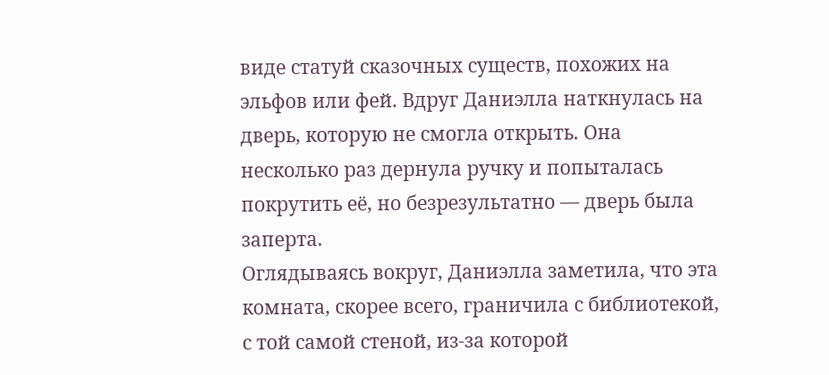виде статуй сказочных существ, похожих на эльфов или фей. Вдруг Даниэлла наткнулась на дверь, которую не смогла открыть. Она несколько раз дернула ручку и попыталась покрутить её, но безрезультатно — дверь была заперта.
Оглядываясь вокруг, Даниэлла заметила, что эта комната, скорее всего, граничила с библиотекой, с той самой стеной, из-за которой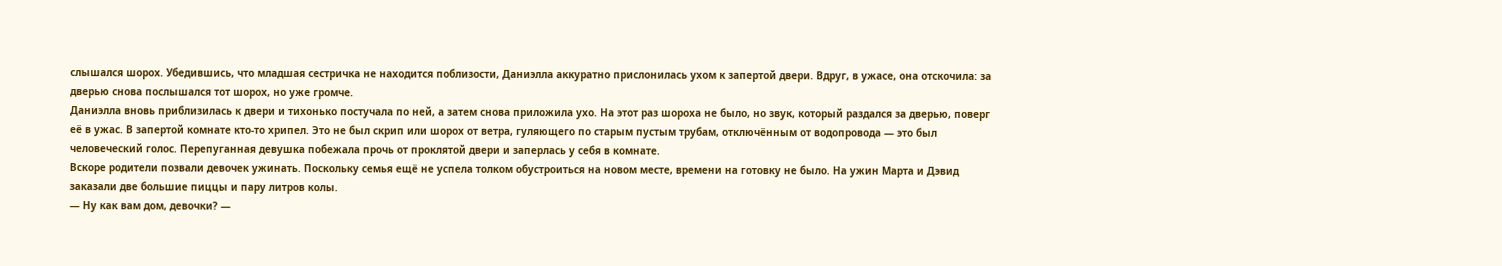слышался шорох. Убедившись, что младшая сестричка не находится поблизости, Даниэлла аккуратно прислонилась ухом к запертой двери. Вдруг, в ужасе, она отскочила: за дверью снова послышался тот шорох, но уже громче.
Даниэлла вновь приблизилась к двери и тихонько постучала по ней, а затем снова приложила ухо. На этот раз шороха не было, но звук, который раздался за дверью, поверг её в ужас. В запертой комнате кто-то хрипел. Это не был скрип или шорох от ветра, гуляющего по старым пустым трубам, отключённым от водопровода — это был человеческий голос. Перепуганная девушка побежала прочь от проклятой двери и заперлась у себя в комнате.
Вскоре родители позвали девочек ужинать. Поскольку семья ещё не успела толком обустроиться на новом месте, времени на готовку не было. На ужин Марта и Дэвид заказали две большие пиццы и пару литров колы.
— Ну как вам дом, девочки? —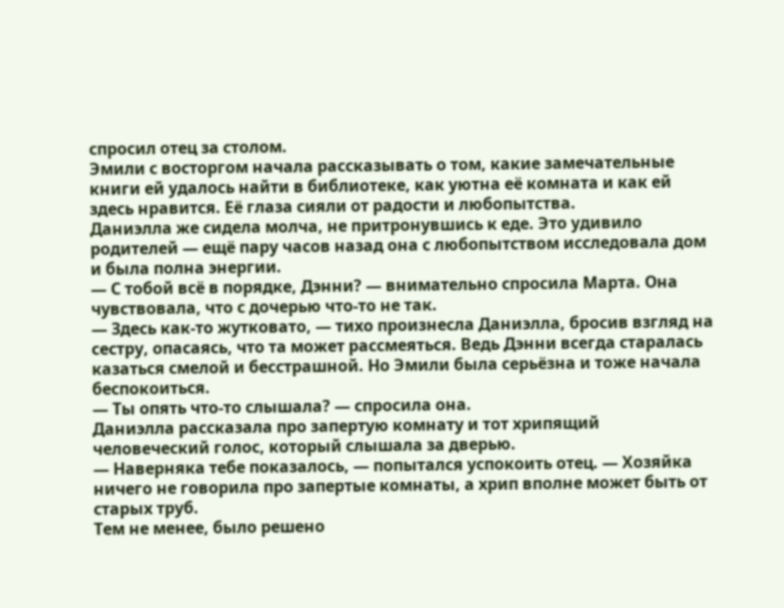спросил отец за столом.
Эмили с восторгом начала рассказывать о том, какие замечательные книги ей удалось найти в библиотеке, как уютна её комната и как ей здесь нравится. Её глаза сияли от радости и любопытства.
Даниэлла же сидела молча, не притронувшись к еде. Это удивило родителей — ещё пару часов назад она с любопытством исследовала дом и была полна энергии.
— С тобой всё в порядке, Дэнни? — внимательно спросила Марта. Она чувствовала, что с дочерью что-то не так.
— Здесь как-то жутковато, — тихо произнесла Даниэлла, бросив взгляд на сестру, опасаясь, что та может рассмеяться. Ведь Дэнни всегда старалась казаться смелой и бесстрашной. Но Эмили была серьёзна и тоже начала беспокоиться.
— Ты опять что-то слышала? — спросила она.
Даниэлла рассказала про запертую комнату и тот хрипящий человеческий голос, который слышала за дверью.
— Наверняка тебе показалось, — попытался успокоить отец. — Хозяйка ничего не говорила про запертые комнаты, а хрип вполне может быть от старых труб.
Тем не менее, было решено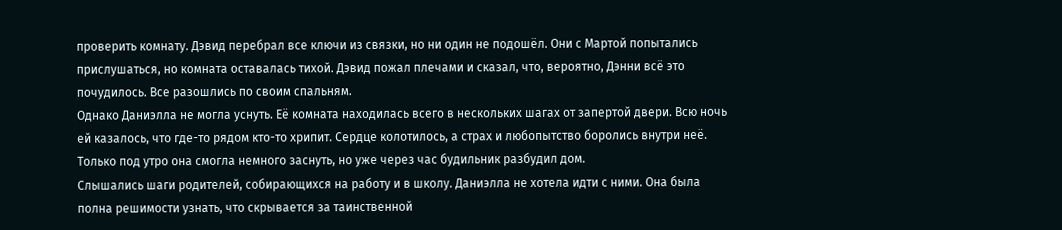проверить комнату. Дэвид перебрал все ключи из связки, но ни один не подошёл. Они с Мартой попытались прислушаться, но комната оставалась тихой. Дэвид пожал плечами и сказал, что, вероятно, Дэнни всё это почудилось. Все разошлись по своим спальням.
Однако Даниэлла не могла уснуть. Её комната находилась всего в нескольких шагах от запертой двери. Всю ночь ей казалось, что где-то рядом кто-то хрипит. Сердце колотилось, а страх и любопытство боролись внутри неё. Только под утро она смогла немного заснуть, но уже через час будильник разбудил дом.
Слышались шаги родителей, собирающихся на работу и в школу. Даниэлла не хотела идти с ними. Она была полна решимости узнать, что скрывается за таинственной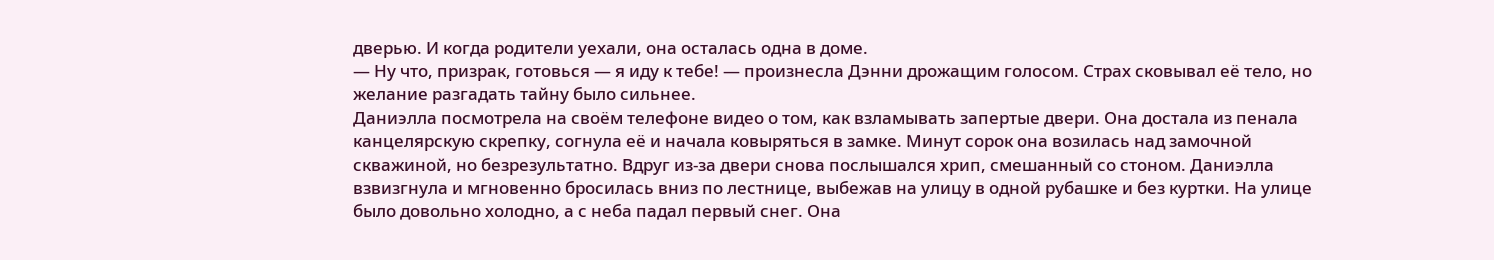дверью. И когда родители уехали, она осталась одна в доме.
— Ну что, призрак, готовься — я иду к тебе! — произнесла Дэнни дрожащим голосом. Страх сковывал её тело, но желание разгадать тайну было сильнее.
Даниэлла посмотрела на своём телефоне видео о том, как взламывать запертые двери. Она достала из пенала канцелярскую скрепку, согнула её и начала ковыряться в замке. Минут сорок она возилась над замочной скважиной, но безрезультатно. Вдруг из-за двери снова послышался хрип, смешанный со стоном. Даниэлла взвизгнула и мгновенно бросилась вниз по лестнице, выбежав на улицу в одной рубашке и без куртки. На улице было довольно холодно, а с неба падал первый снег. Она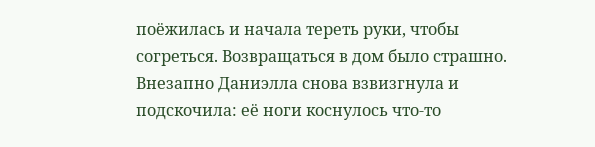поёжилась и начала тереть руки, чтобы согреться. Возвращаться в дом было страшно.
Внезапно Даниэлла снова взвизгнула и подскочила: её ноги коснулось что-то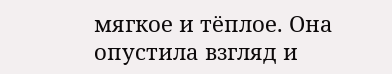мягкое и тёплое. Она опустила взгляд и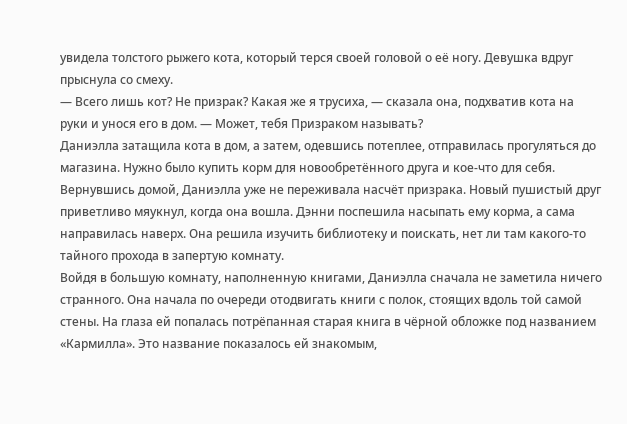увидела толстого рыжего кота, который терся своей головой о её ногу. Девушка вдруг прыснула со смеху.
— Всего лишь кот? Не призрак? Какая же я трусиха, — сказала она, подхватив кота на руки и унося его в дом. — Может, тебя Призраком называть?
Даниэлла затащила кота в дом, а затем, одевшись потеплее, отправилась прогуляться до магазина. Нужно было купить корм для новообретённого друга и кое-что для себя.
Вернувшись домой, Даниэлла уже не переживала насчёт призрака. Новый пушистый друг приветливо мяукнул, когда она вошла. Дэнни поспешила насыпать ему корма, а сама направилась наверх. Она решила изучить библиотеку и поискать, нет ли там какого-то тайного прохода в запертую комнату.
Войдя в большую комнату, наполненную книгами, Даниэлла сначала не заметила ничего странного. Она начала по очереди отодвигать книги с полок, стоящих вдоль той самой стены. На глаза ей попалась потрёпанная старая книга в чёрной обложке под названием «Кармилла». Это название показалось ей знакомым,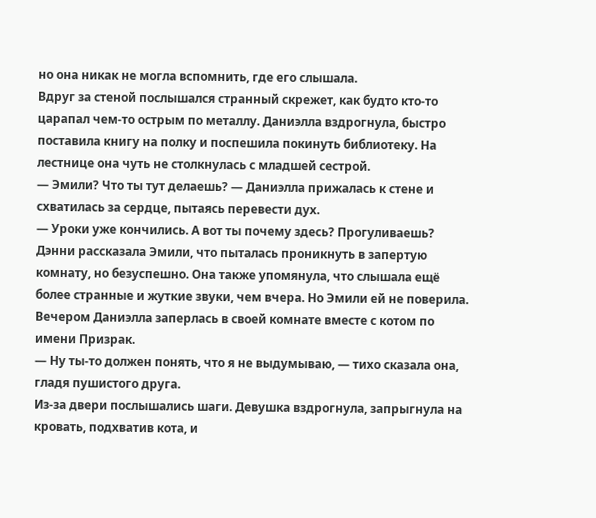но она никак не могла вспомнить, где его слышала.
Вдруг за стеной послышался странный скрежет, как будто кто-то царапал чем-то острым по металлу. Даниэлла вздрогнула, быстро поставила книгу на полку и поспешила покинуть библиотеку. На лестнице она чуть не столкнулась с младшей сестрой.
— Эмили? Что ты тут делаешь? — Даниэлла прижалась к стене и схватилась за сердце, пытаясь перевести дух.
— Уроки уже кончились. А вот ты почему здесь? Прогуливаешь?
Дэнни рассказала Эмили, что пыталась проникнуть в запертую комнату, но безуспешно. Она также упомянула, что слышала ещё более странные и жуткие звуки, чем вчера. Но Эмили ей не поверила.
Вечером Даниэлла заперлась в своей комнате вместе с котом по имени Призрак.
— Ну ты-то должен понять, что я не выдумываю, — тихо сказала она, гладя пушистого друга.
Из-за двери послышались шаги. Девушка вздрогнула, запрыгнула на кровать, подхватив кота, и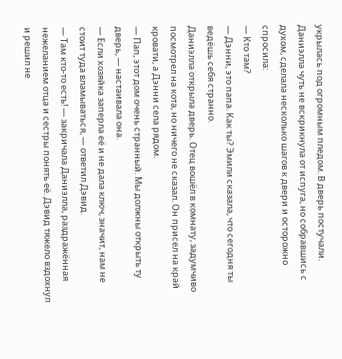укрылась под огромным пледом. В дверь постучали. Даниэлла чуть не вскрикнула от испуга, но собравшись с духом, сделала несколько шагов к двери и осторожно спросила:
— Кто там?
— Дэнни, это папа. Как ты? Эмили сказала, что сегодня ты ведёшь себя странно.
Даниэлла открыла дверь. Отец вошёл в комнату, задумчиво посмотрел на кота, но ничего не сказал. Он присел на край кровати, а Дэнни села рядом.
— Пап, этот дом очень странный. Мы должны открыть ту дверь, — настаивала она.
— Если хозяйка заперла её и не дала ключ, значит, нам не стоит туда вламываться, — ответил Дэвид.
— Там кто-то есть! — закричала Даниэлла, раздражённая нежеланием отца и сестры понять её. Дэвид тяжело вздохнул и решил не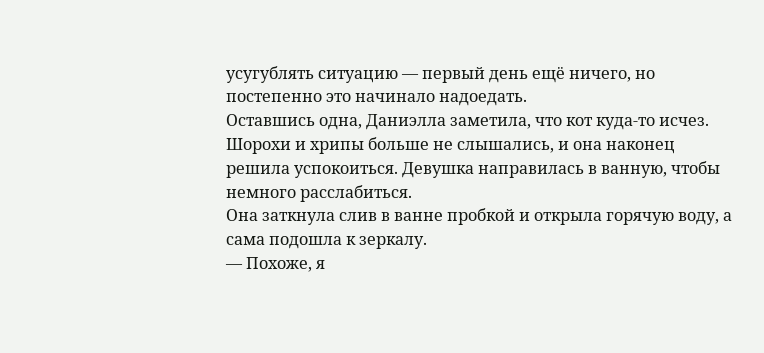усугублять ситуацию — первый день ещё ничего, но постепенно это начинало надоедать.
Оставшись одна, Даниэлла заметила, что кот куда-то исчез. Шорохи и хрипы больше не слышались, и она наконец решила успокоиться. Девушка направилась в ванную, чтобы немного расслабиться.
Она заткнула слив в ванне пробкой и открыла горячую воду, а сама подошла к зеркалу.
— Похоже, я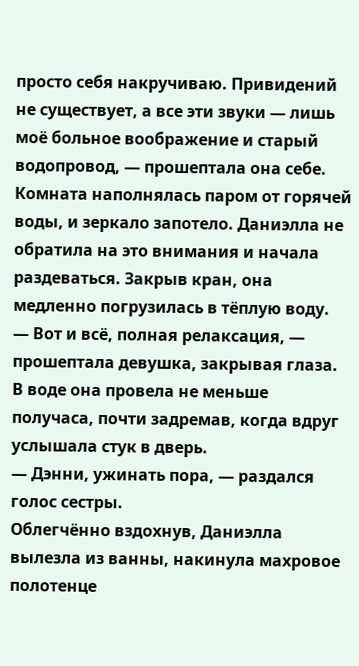просто себя накручиваю. Привидений не существует, а все эти звуки — лишь моё больное воображение и старый водопровод, — прошептала она себе.
Комната наполнялась паром от горячей воды, и зеркало запотело. Даниэлла не обратила на это внимания и начала раздеваться. Закрыв кран, она медленно погрузилась в тёплую воду.
— Вот и всё, полная релаксация, — прошептала девушка, закрывая глаза.
В воде она провела не меньше получаса, почти задремав, когда вдруг услышала стук в дверь.
— Дэнни, ужинать пора, — раздался голос сестры.
Облегчённо вздохнув, Даниэлла вылезла из ванны, накинула махровое полотенце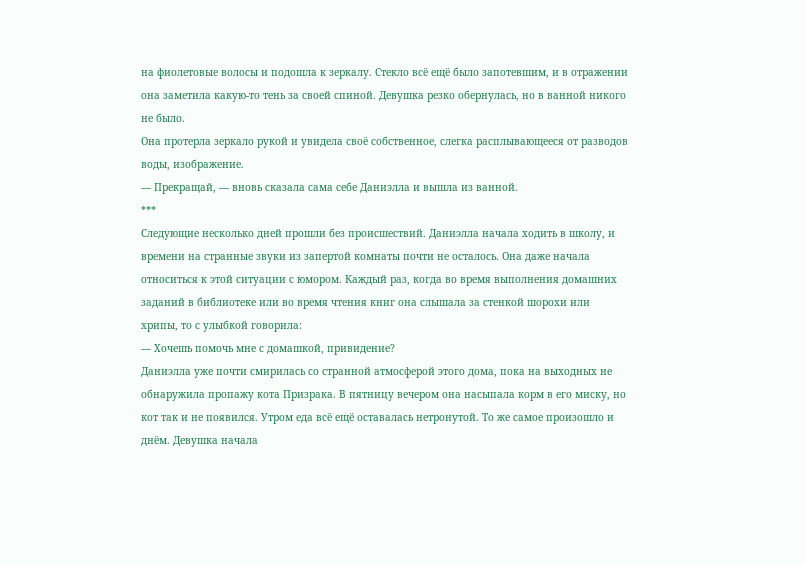на фиолетовые волосы и подошла к зеркалу. Стекло всё ещё было запотевшим, и в отражении она заметила какую-то тень за своей спиной. Девушка резко обернулась, но в ванной никого не было.
Она протерла зеркало рукой и увидела своё собственное, слегка расплывающееся от разводов воды, изображение.
— Прекращай, — вновь сказала сама себе Даниэлла и вышла из ванной.
***
Следующие несколько дней прошли без происшествий. Даниэлла начала ходить в школу, и времени на странные звуки из запертой комнаты почти не осталось. Она даже начала относиться к этой ситуации с юмором. Каждый раз, когда во время выполнения домашних заданий в библиотеке или во время чтения книг она слышала за стенкой шорохи или хрипы, то с улыбкой говорила:
— Хочешь помочь мне с домашкой, привидение?
Даниэлла уже почти смирилась со странной атмосферой этого дома, пока на выходных не обнаружила пропажу кота Призрака. В пятницу вечером она насыпала корм в его миску, но кот так и не появился. Утром еда всё ещё оставалась нетронутой. То же самое произошло и днём. Девушка начала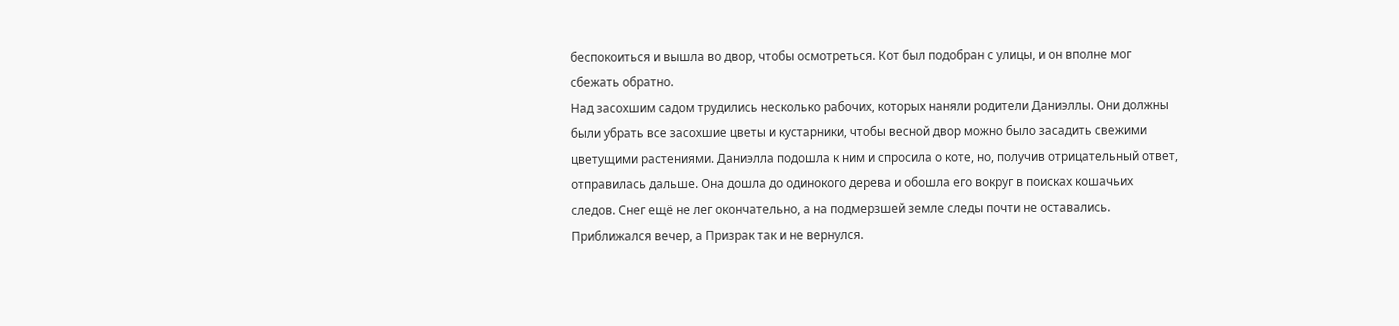беспокоиться и вышла во двор, чтобы осмотреться. Кот был подобран с улицы, и он вполне мог сбежать обратно.
Над засохшим садом трудились несколько рабочих, которых наняли родители Даниэллы. Они должны были убрать все засохшие цветы и кустарники, чтобы весной двор можно было засадить свежими цветущими растениями. Даниэлла подошла к ним и спросила о коте, но, получив отрицательный ответ, отправилась дальше. Она дошла до одинокого дерева и обошла его вокруг в поисках кошачьих следов. Снег ещё не лег окончательно, а на подмерзшей земле следы почти не оставались.
Приближался вечер, а Призрак так и не вернулся.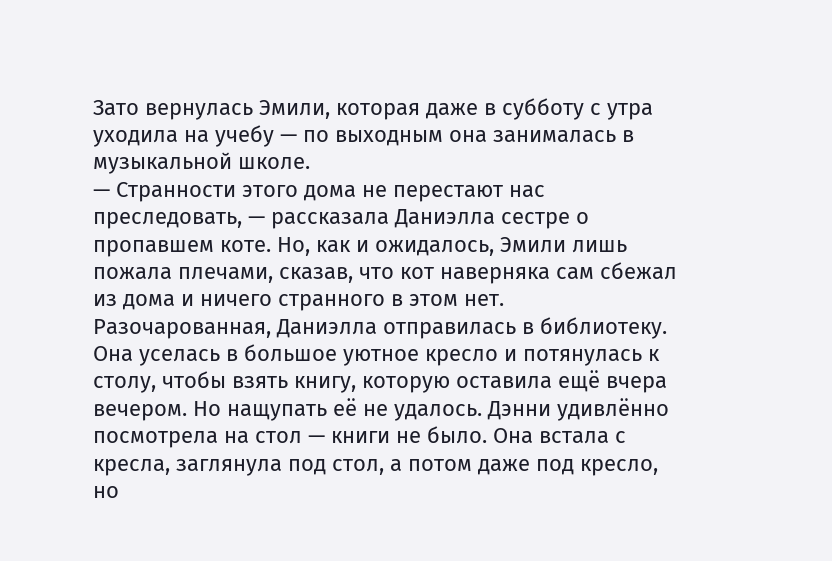Зато вернулась Эмили, которая даже в субботу с утра уходила на учебу — по выходным она занималась в музыкальной школе.
— Странности этого дома не перестают нас преследовать, — рассказала Даниэлла сестре о пропавшем коте. Но, как и ожидалось, Эмили лишь пожала плечами, сказав, что кот наверняка сам сбежал из дома и ничего странного в этом нет.
Разочарованная, Даниэлла отправилась в библиотеку. Она уселась в большое уютное кресло и потянулась к столу, чтобы взять книгу, которую оставила ещё вчера вечером. Но нащупать её не удалось. Дэнни удивлённо посмотрела на стол — книги не было. Она встала с кресла, заглянула под стол, а потом даже под кресло, но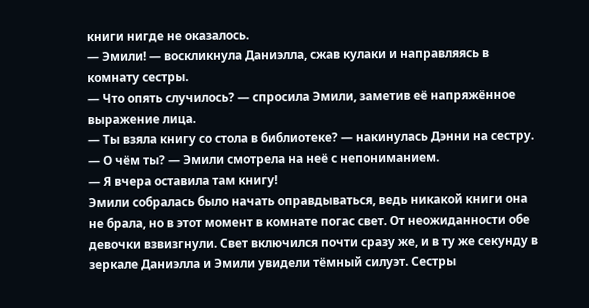книги нигде не оказалось.
— Эмили! — воскликнула Даниэлла, сжав кулаки и направляясь в комнату сестры.
— Что опять случилось? — спросила Эмили, заметив её напряжённое выражение лица.
— Ты взяла книгу со стола в библиотеке? — накинулась Дэнни на сестру.
— О чём ты? — Эмили смотрела на неё с непониманием.
— Я вчера оставила там книгу!
Эмили собралась было начать оправдываться, ведь никакой книги она не брала, но в этот момент в комнате погас свет. От неожиданности обе девочки взвизгнули. Свет включился почти сразу же, и в ту же секунду в зеркале Даниэлла и Эмили увидели тёмный силуэт. Сестры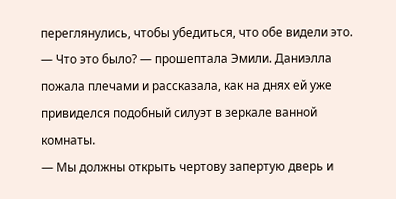переглянулись, чтобы убедиться, что обе видели это.
— Что это было? — прошептала Эмили. Даниэлла пожала плечами и рассказала, как на днях ей уже привиделся подобный силуэт в зеркале ванной комнаты.
— Мы должны открыть чертову запертую дверь и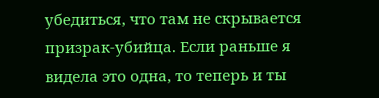убедиться, что там не скрывается призрак-убийца. Если раньше я видела это одна, то теперь и ты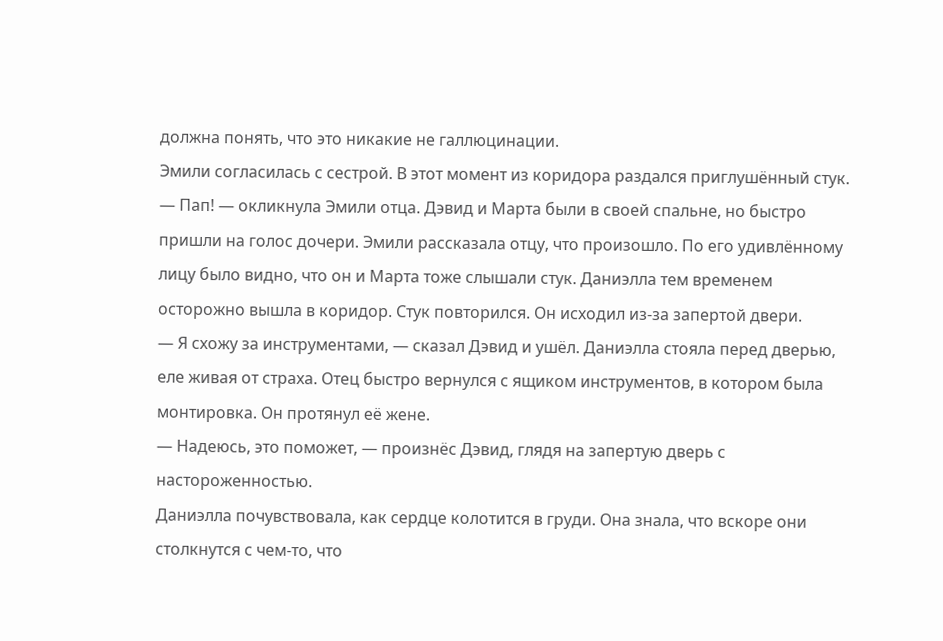должна понять, что это никакие не галлюцинации.
Эмили согласилась с сестрой. В этот момент из коридора раздался приглушённый стук.
— Пап! — окликнула Эмили отца. Дэвид и Марта были в своей спальне, но быстро пришли на голос дочери. Эмили рассказала отцу, что произошло. По его удивлённому лицу было видно, что он и Марта тоже слышали стук. Даниэлла тем временем осторожно вышла в коридор. Стук повторился. Он исходил из-за запертой двери.
— Я схожу за инструментами, — сказал Дэвид и ушёл. Даниэлла стояла перед дверью, еле живая от страха. Отец быстро вернулся с ящиком инструментов, в котором была монтировка. Он протянул её жене.
— Надеюсь, это поможет, — произнёс Дэвид, глядя на запертую дверь с настороженностью.
Даниэлла почувствовала, как сердце колотится в груди. Она знала, что вскоре они столкнутся с чем-то, что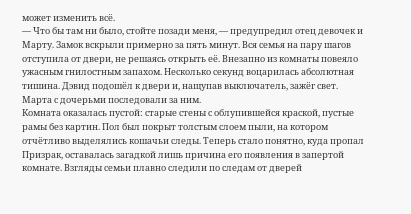может изменить всё.
— Что бы там ни было, стойте позади меня, — предупредил отец девочек и Марту. Замок вскрыли примерно за пять минут. Вся семья на пару шагов отступила от двери, не решаясь открыть её. Внезапно из комнаты повеяло ужасным гнилостным запахом. Несколько секунд воцарилась абсолютная тишина. Дэвид подошёл к двери и, нащупав выключатель, зажёг свет. Марта с дочерьми последовали за ним.
Комната оказалась пустой: старые стены с облупившейся краской, пустые рамы без картин. Пол был покрыт толстым слоем пыли, на котором отчётливо выделялись кошачьи следы. Теперь стало понятно, куда пропал Призрак, оставалась загадкой лишь причина его появления в запертой комнате. Взгляды семьи плавно следили по следам от дверей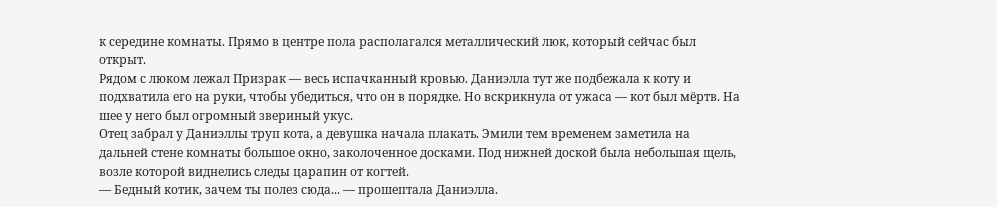к середине комнаты. Прямо в центре пола располагался металлический люк, который сейчас был открыт.
Рядом с люком лежал Призрак — весь испачканный кровью. Даниэлла тут же подбежала к коту и подхватила его на руки, чтобы убедиться, что он в порядке. Но вскрикнула от ужаса — кот был мёртв. На шее у него был огромный звериный укус.
Отец забрал у Даниэллы труп кота, а девушка начала плакать. Эмили тем временем заметила на дальней стене комнаты большое окно, заколоченное досками. Под нижней доской была небольшая щель, возле которой виднелись следы царапин от когтей.
— Бедный котик, зачем ты полез сюда... — прошептала Даниэлла.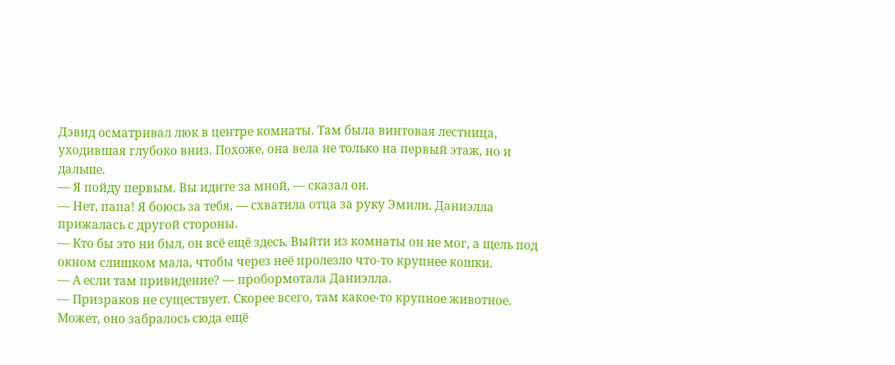Дэвид осматривал люк в центре комнаты. Там была винтовая лестница, уходившая глубоко вниз. Похоже, она вела не только на первый этаж, но и дальше.
— Я пойду первым. Вы идите за мной, — сказал он.
— Нет, папа! Я боюсь за тебя, — схватила отца за руку Эмили. Даниэлла прижалась с другой стороны.
— Кто бы это ни был, он всё ещё здесь. Выйти из комнаты он не мог, а щель под окном слишком мала, чтобы через неё пролезло что-то крупнее кошки.
— А если там привидение? — пробормотала Даниэлла.
— Призраков не существует. Скорее всего, там какое-то крупное животное. Может, оно забралось сюда ещё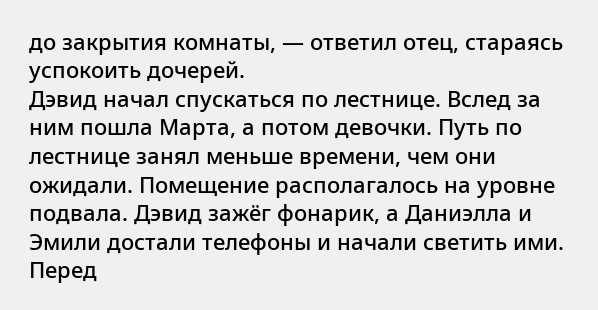до закрытия комнаты, — ответил отец, стараясь успокоить дочерей.
Дэвид начал спускаться по лестнице. Вслед за ним пошла Марта, а потом девочки. Путь по лестнице занял меньше времени, чем они ожидали. Помещение располагалось на уровне подвала. Дэвид зажёг фонарик, а Даниэлла и Эмили достали телефоны и начали светить ими. Перед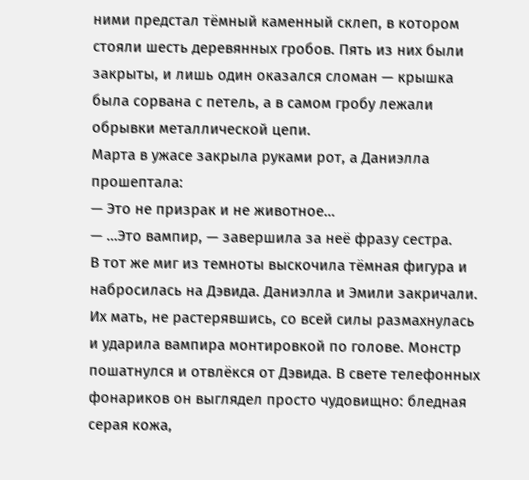ними предстал тёмный каменный склеп, в котором стояли шесть деревянных гробов. Пять из них были закрыты, и лишь один оказался сломан — крышка была сорвана с петель, а в самом гробу лежали обрывки металлической цепи.
Марта в ужасе закрыла руками рот, а Даниэлла прошептала:
— Это не призрак и не животное…
— …Это вампир, — завершила за неё фразу сестра.
В тот же миг из темноты выскочила тёмная фигура и набросилась на Дэвида. Даниэлла и Эмили закричали. Их мать, не растерявшись, со всей силы размахнулась и ударила вампира монтировкой по голове. Монстр пошатнулся и отвлёкся от Дэвида. В свете телефонных фонариков он выглядел просто чудовищно: бледная серая кожа,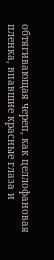обтягивающая череп, как целлофановая пленка, впавшие красные глаза и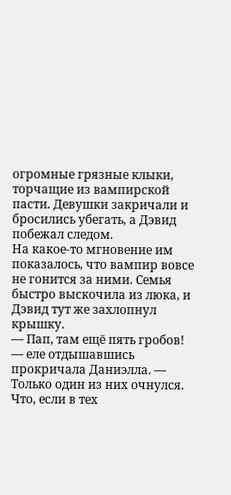огромные грязные клыки, торчащие из вампирской пасти. Девушки закричали и бросились убегать, а Дэвид побежал следом.
На какое-то мгновение им показалось, что вампир вовсе не гонится за ними. Семья быстро выскочила из люка, и Дэвид тут же захлопнул крышку.
— Пап, там ещё пять гробов! — еле отдышавшись прокричала Даниэлла. — Только один из них очнулся. Что, если в тех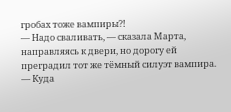гробах тоже вампиры?!
— Надо сваливать, — сказала Марта, направляясь к двери, но дорогу ей преградил тот же тёмный силуэт вампира.
— Куда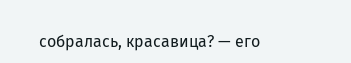собралась, красавица? — его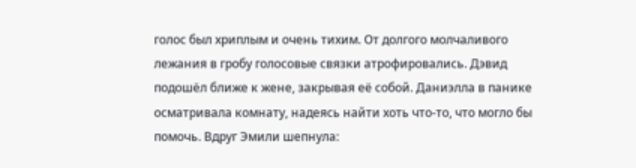голос был хриплым и очень тихим. От долгого молчаливого лежания в гробу голосовые связки атрофировались. Дэвид подошёл ближе к жене, закрывая её собой. Даниэлла в панике осматривала комнату, надеясь найти хоть что-то, что могло бы помочь. Вдруг Эмили шепнула: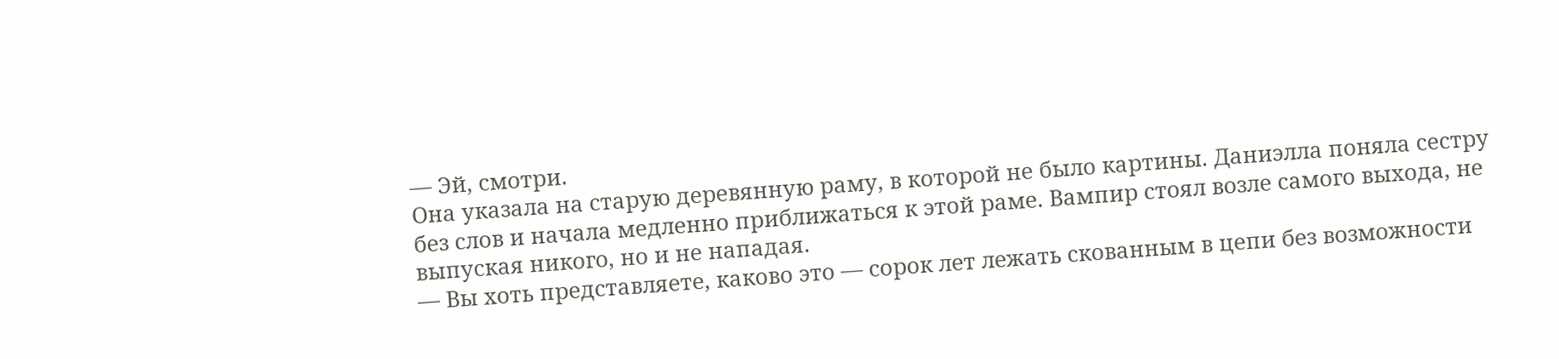— Эй, смотри.
Она указала на старую деревянную раму, в которой не было картины. Даниэлла поняла сестру без слов и начала медленно приближаться к этой раме. Вампир стоял возле самого выхода, не выпуская никого, но и не нападая.
— Вы хоть представляете, каково это — сорок лет лежать скованным в цепи без возможности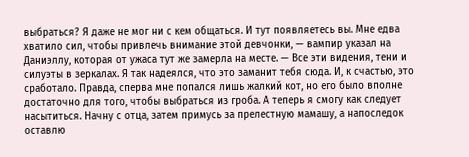выбраться? Я даже не мог ни с кем общаться. И тут появляетесь вы. Мне едва хватило сил, чтобы привлечь внимание этой девчонки, — вампир указал на Даниэллу, которая от ужаса тут же замерла на месте. — Все эти видения, тени и силуэты в зеркалах. Я так надеялся, что это заманит тебя сюда. И, к счастью, это сработало. Правда, сперва мне попался лишь жалкий кот, но его было вполне достаточно для того, чтобы выбраться из гроба. А теперь я смогу как следует насытиться. Начну с отца, затем примусь за прелестную мамашу, а напоследок оставлю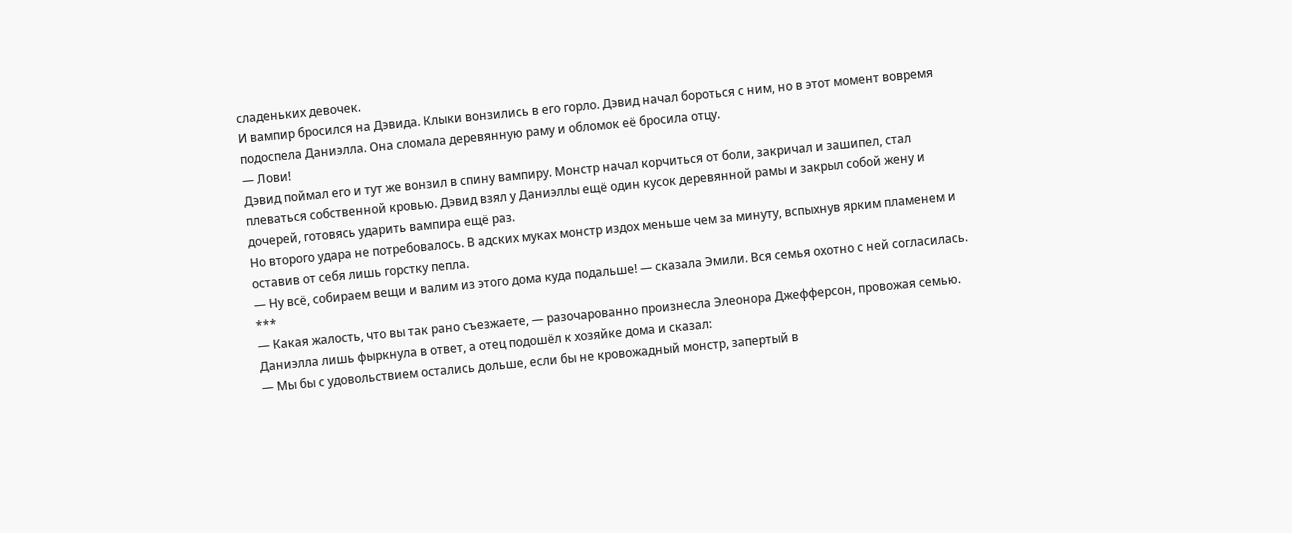сладеньких девочек.
И вампир бросился на Дэвида. Клыки вонзились в его горло. Дэвид начал бороться с ним, но в этот момент вовремя подоспела Даниэлла. Она сломала деревянную раму и обломок её бросила отцу.
— Лови!
Дэвид поймал его и тут же вонзил в спину вампиру. Монстр начал корчиться от боли, закричал и зашипел, стал плеваться собственной кровью. Дэвид взял у Даниэллы ещё один кусок деревянной рамы и закрыл собой жену и дочерей, готовясь ударить вампира ещё раз.
Но второго удара не потребовалось. В адских муках монстр издох меньше чем за минуту, вспыхнув ярким пламенем и оставив от себя лишь горстку пепла.
— Ну всё, собираем вещи и валим из этого дома куда подальше! — сказала Эмили. Вся семья охотно с ней согласилась.
***
— Какая жалость, что вы так рано съезжаете, — разочарованно произнесла Элеонора Джефферсон, провожая семью. Даниэлла лишь фыркнула в ответ, а отец подошёл к хозяйке дома и сказал:
— Мы бы с удовольствием остались дольше, если бы не кровожадный монстр, запертый в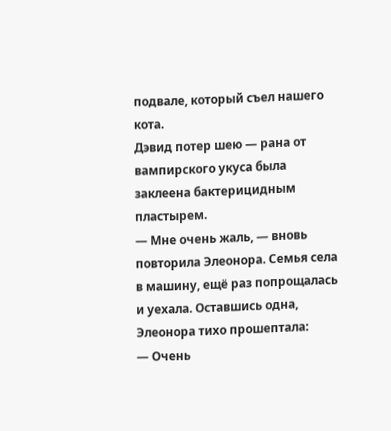подвале, который съел нашего кота.
Дэвид потер шею — рана от вампирского укуса была заклеена бактерицидным пластырем.
— Мне очень жаль, — вновь повторила Элеонора. Семья села в машину, ещё раз попрощалась и уехала. Оставшись одна, Элеонора тихо прошептала:
— Очень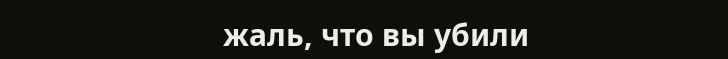жаль, что вы убили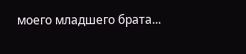моего младшего брата...